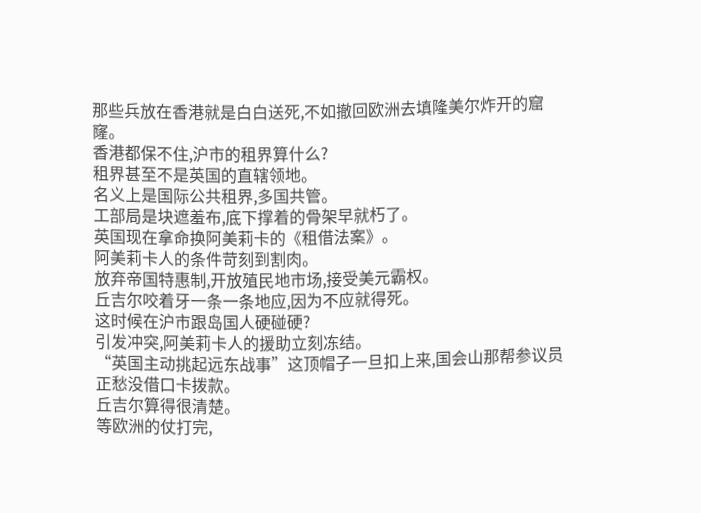那些兵放在香港就是白白送死,不如撤回欧洲去填隆美尔炸开的窟窿。
香港都保不住,沪市的租界算什么?
租界甚至不是英国的直辖领地。
名义上是国际公共租界,多国共管。
工部局是块遮羞布,底下撑着的骨架早就朽了。
英国现在拿命换阿美莉卡的《租借法案》。
阿美莉卡人的条件苛刻到割肉。
放弃帝国特惠制,开放殖民地市场,接受美元霸权。
丘吉尔咬着牙一条一条地应,因为不应就得死。
这时候在沪市跟岛国人硬碰硬?
引发冲突,阿美莉卡人的援助立刻冻结。
“英国主动挑起远东战事”这顶帽子一旦扣上来,国会山那帮参议员正愁没借口卡拨款。
丘吉尔算得很清楚。
等欧洲的仗打完,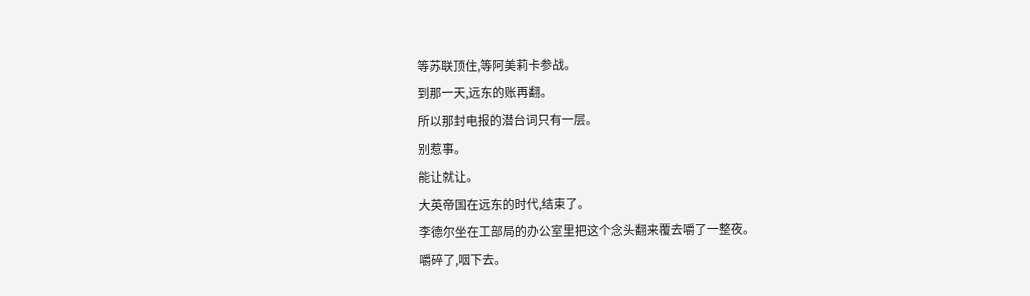等苏联顶住,等阿美莉卡参战。
到那一天,远东的账再翻。
所以那封电报的潜台词只有一层。
别惹事。
能让就让。
大英帝国在远东的时代,结束了。
李德尔坐在工部局的办公室里把这个念头翻来覆去嚼了一整夜。
嚼碎了,咽下去。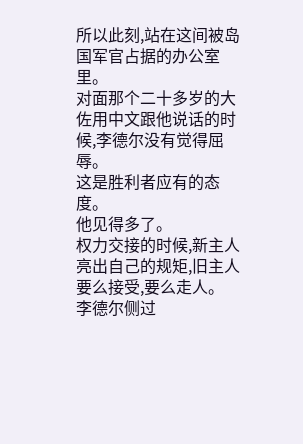所以此刻,站在这间被岛国军官占据的办公室里。
对面那个二十多岁的大佐用中文跟他说话的时候,李德尔没有觉得屈辱。
这是胜利者应有的态度。
他见得多了。
权力交接的时候,新主人亮出自己的规矩,旧主人要么接受,要么走人。
李德尔侧过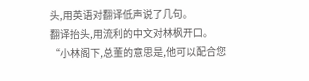头,用英语对翻译低声说了几句。
翻译抬头,用流利的中文对林枫开口。
“小林阁下,总董的意思是,他可以配合您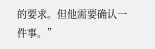的要求。但他需要确认一件事。”